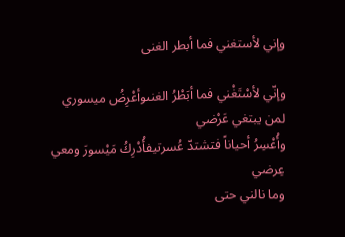وإني لأستغني فما أبطر الغنى

وإنّي لأسْتَغْني فما أبَطْرُ الغنىوأعْرِضُ ميسوري لمن يبتغي عَرْضي
وأُعْسِرُ أحياناً فتشتدّ عُسرتيفأُدْرِكُ مَيْسورَ ومعي عِرضي
وما نالني حتى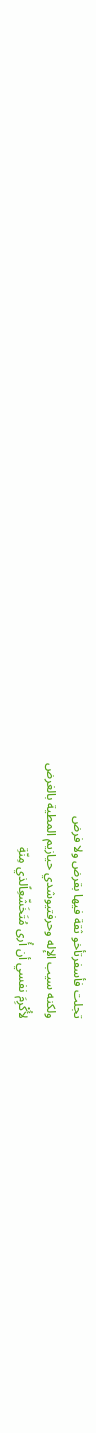تجلت فأسفرتأخو ثقة فيها بقرض ولا فرض
ولكنه سيب الإله وحرفتيوشدي حيازيم المطية بالغرض
لأُكْرِمَ نفسي أن أُرى مُتَخَشّعِاًلذي مِنّةِ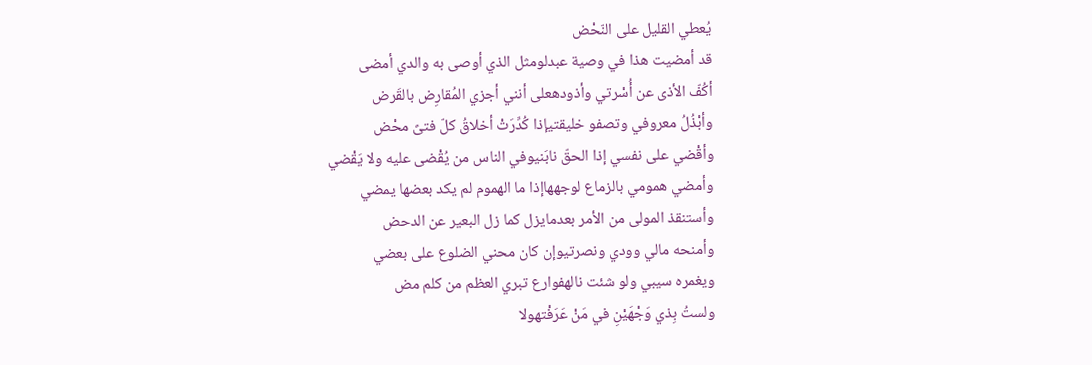يُعطي القليل على النّحْض
قد أمضيت هذا في وصية عبدلومثل الذي أوصى به والدي أمضى
أكُفّ الأذى عن أُسْرتي وأذودهعلى أنني أجزي المُقارِض بالقَرض
وأبْذُلُ معروفي وتصفو خليقتيإذا كُدِّرَتْ أخلاقُ كلّ فتىً محْض
وأقْضي على نفسي إذا الحقّ نابَنيوفي الناس من يُقْضى عليه ولا يَقْضي
وأمضي همومي بالزماع لوجههاإذا ما الهموم لم يكد بعضها يمضي
وأستنقذ المولى من الأمر بعدمايزل كما زل البعير عن الدحض
وأمنحه مالي وودي ونصرتيوإن كان محني الضلوع على بعضي
ويغمره سيبي ولو شئت نالهفوارع تبري العظم من كلم مض
ولستُ بِذي وَجْهَيْنِ في مَنْ عَرَفْتهولا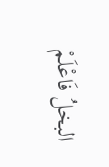البخلُ فَاعْلَمْ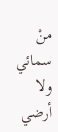منْ سمائي ولا أرضي